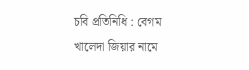চবি প্রতিনিধি : বেগম খালেদা জিয়ার নামে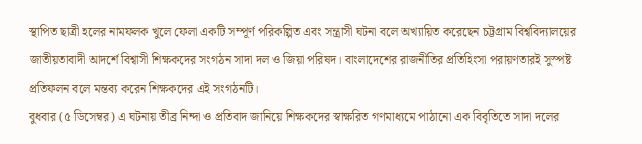স্থাপিত ছাত্রী হলের নামফলক খুলে ফেলা একটি সম্পূর্ণ পরিকল্পিত এবং সন্ত্রাসী ঘটনা বলে অখ্যায়িত করেছেন চট্টগ্রাম বিশ্ববিদ্যালয়ের জাতীয়তাবাদী আদর্শে বিশ্বাসী শিক্ষকদের সংগঠন সাদা দল ও জিয়া পরিষদ। বাংলাদেশের রাজনীতির প্রতিহিংসা পরায়ণতারই সুস্পষ্ট প্রতিফলন বলে মন্তব্য করেন শিক্ষকদের এই সংগঠনটি।
বুধবার (৫ ডিসেম্বর) এ ঘটনায় তীব্র নিন্দা ও প্রতিবাদ জানিয়ে শিক্ষকদের স্বাক্ষরিত গণমাধ্যমে পাঠানো এক বিবৃতিতে সাদা দলের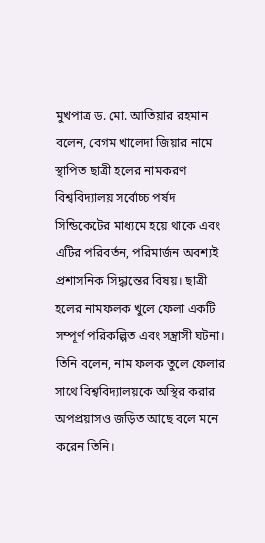মুখপাত্র ড. মো. আতিয়ার রহমান বলেন, বেগম খালেদা জিয়ার নামে স্থাপিত ছাত্রী হলের নামকরণ বিশ্ববিদ্যালয় সর্বোচ্চ পর্ষদ সিন্ডিকেটের মাধ্যমে হয়ে থাকে এবং এটির পরিবর্তন, পরিমার্জন অবশ্যই প্রশাসনিক সিদ্ধান্তের বিষয়। ছাত্রী হলের নামফলক খুলে ফেলা একটি সম্পূর্ণ পরিকল্পিত এবং সন্ত্রাসী ঘটনা।
তিনি বলেন, নাম ফলক তুলে ফেলার সাথে বিশ্ববিদ্যালয়কে অস্থির করার অপপ্রয়াসও জড়িত আছে বলে মনে করেন তিনি।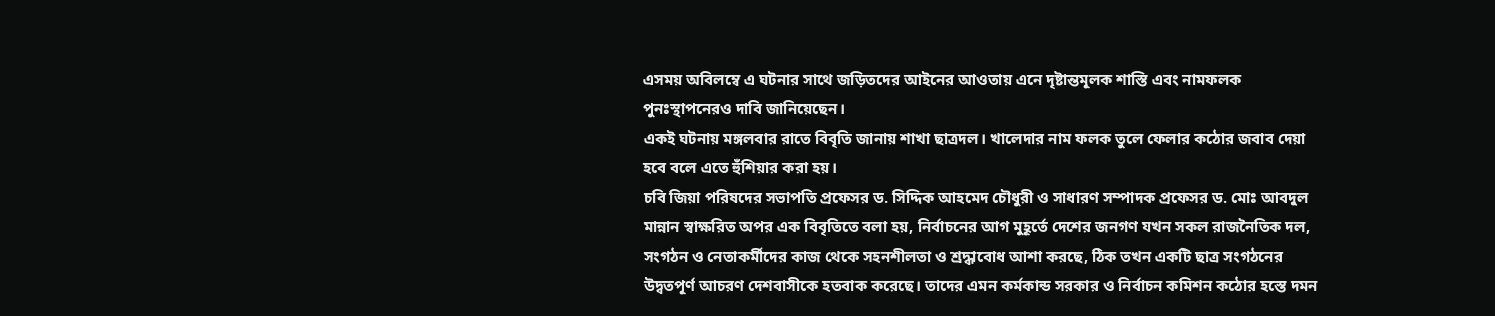এসময় অবিলম্বে এ ঘটনার সাথে জড়িতদের আইনের আওতায় এনে দৃষ্টান্তমূলক শাস্তি এবং নামফলক পুনঃস্থাপনেরও দাবি জানিয়েছেন।
একই ঘটনায় মঙ্গলবার রাতে বিবৃতি জানায় শাখা ছাত্রদল। খালেদার নাম ফলক তুলে ফেলার কঠোর জবাব দেয়া হবে বলে এতে হুঁশিয়ার করা হয়।
চবি জিয়া পরিষদের সভাপতি প্রফেসর ড. সিদ্দিক আহমেদ চৌধুরী ও সাধারণ সম্পাদক প্রফেসর ড. মোঃ আবদুল মান্নান স্বাক্ষরিত অপর এক বিবৃতিতে বলা হয়, নির্বাচনের আগ মুহূর্তে দেশের জনগণ যখন সকল রাজনৈতিক দল, সংগঠন ও নেতাকর্মীদের কাজ থেকে সহনশীলতা ও শ্রদ্ধাবোধ আশা করছে, ঠিক তখন একটি ছাত্র সংগঠনের উদ্বতপূর্ণ আচরণ দেশবাসীকে হতবাক করেছে। তাদের এমন কর্মকান্ড সরকার ও নির্বাচন কমিশন কঠোর হস্তে দমন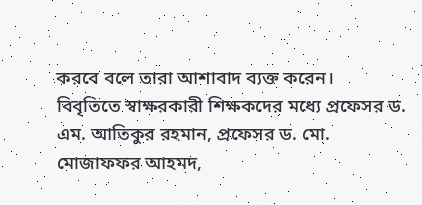করবে বলে তারা আশাবাদ ব্যক্ত করেন।
বিবৃতিতে স্বাক্ষরকারী শিক্ষকদের মধ্যে প্রফেসর ড. এম. আতিকুর রহমান, প্রফেসর ড. মো. মোজাফফর আহমদ,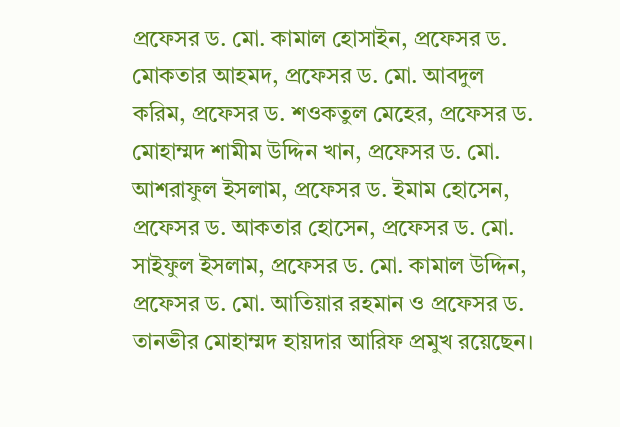প্রফেসর ড. মো. কামাল হোসাইন, প্রফেসর ড. মোকতার আহমদ, প্রফেসর ড. মো. আবদুল করিম, প্রফেসর ড. শওকতুল মেহের, প্রফেসর ড. মোহাম্মদ শামীম উদ্দিন খান, প্রফেসর ড. মো. আশরাফুল ইসলাম, প্রফেসর ড. ইমাম হোসেন, প্রফেসর ড. আকতার হোসেন, প্রফেসর ড. মো. সাইফুল ইসলাম, প্রফেসর ড. মো. কামাল উদ্দিন, প্রফেসর ড. মো. আতিয়ার রহমান ও প্রফেসর ড. তানভীর মোহাম্মদ হায়দার আরিফ প্রমুখ রয়েছেন।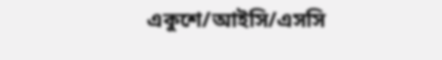একুশে/আইসি/এসসি